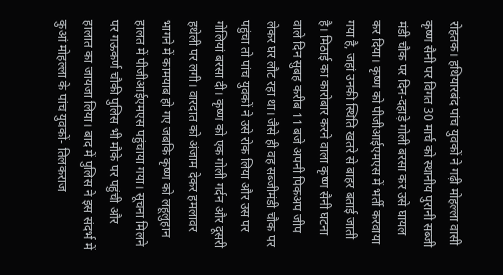रोहतक। हथियारबंद पांच युवकों ने गढ़ी मोहल्ला वासी कृष्ण सैनी पर विगत 30 मार्च को स्थानीय पुरानी सब्जी मंडी चौक पर दिन-दहाड़े गोली बरसा कर उसे घायल कर दिया। कृष्ण को पीजीआईएमएस में भर्ती करवाया गया है, जहां उनकी स्थिति खतरे से बाहर बताई जाती है। मिठाई का कारोबार करने वाला कृष्ण सैनी घटना वाले दिन सुबह करीब 11 बजे अपनी पिकअप जीप लेकर घर लौट रहा था। जैसे ही वह सब्जीमंडी चौक पर पहुंचा तो पांच युवकों ने उसे रोक लिया और उस पर गोलियां बरसा दी। कृष्ण को एक गोली गर्दन और दूसरी हथेली पर लगी। वारदात को अंजाम देकर हमलावर भागने में कामयाब हो गए जबकि कृष्ण को लहूलुहान हालत में पीजीआईएमएस पहुंचाया गया। सूचना मिलने पर गऊकर्ण चौकी पुलिस भी मौके पर पहुंची और हालात का जायजा लिया। बाद में पुलिस ने इस संदर्भ में कुआं मोहल्ला के पांच युवकों- तिलकराज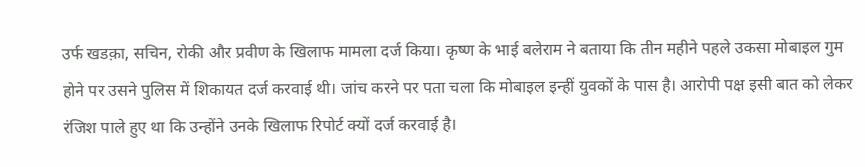उर्फ खडक़ा, सचिन, रोकी और प्रवीण के खिलाफ मामला दर्ज किया। कृष्ण के भाई बलेराम ने बताया कि तीन महीने पहले उकसा मोबाइल गुम होने पर उसने पुलिस में शिकायत दर्ज करवाई थी। जांच करने पर पता चला कि मोबाइल इन्हीं युवकों के पास है। आरोपी पक्ष इसी बात को लेकर रंजिश पाले हुए था कि उन्होंने उनके खिलाफ रिपोर्ट क्यों दर्ज करवाई है।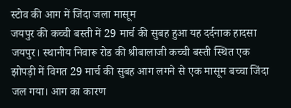स्टोव की आग में जिंदा जला मासूम
जयपुर की कच्ची बस्ती में 29 मार्च की सुबह हुआ यह दर्दनाक हादसा
जयपुर। स्थानीय निवारू रोड की श्रीबालाजी कच्ची बस्ती स्थित एक झोपड़ी में विगत 29 मार्च की सुबह आग लगने से एक मासूम बच्चा जिंदा जल गया। आग का कारण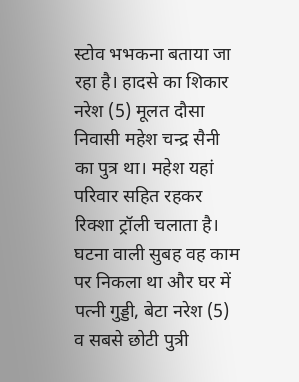स्टोव भभकना बताया जा रहा है। हादसे का शिकार नरेश (5) मूलत दौसा निवासी महेश चन्द्र सैनी का पुत्र था। महेश यहां परिवार सहित रहकर रिक्शा ट्रॉली चलाता है। घटना वाली सुबह वह काम पर निकला था और घर में पत्नी गुड्डी, बेटा नरेश (5) व सबसे छोटी पुत्री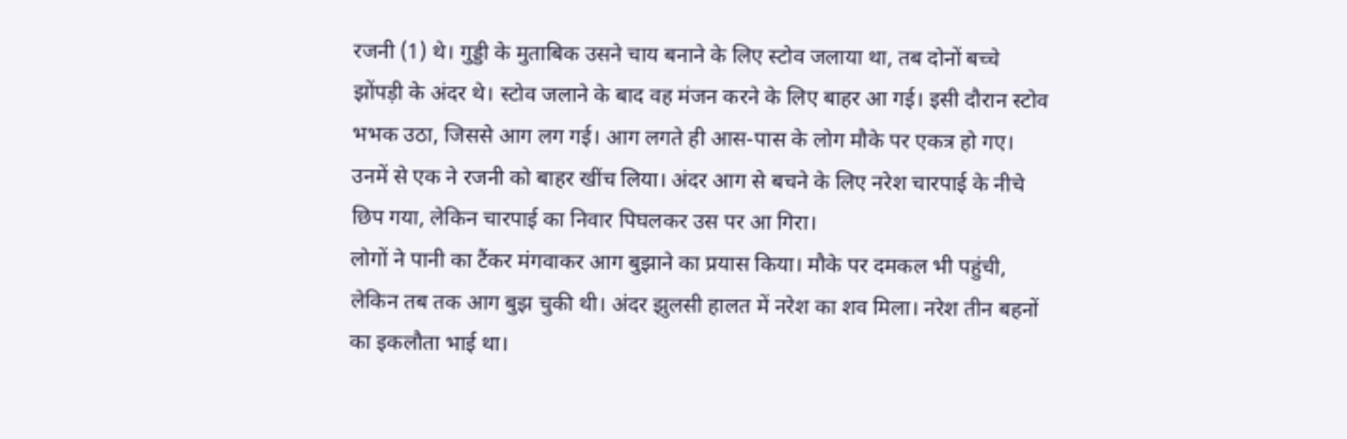रजनी (1) थे। गुड्डी के मुताबिक उसने चाय बनाने के लिए स्टोव जलाया था, तब दोनों बच्चे झोंपड़ी के अंदर थे। स्टोव जलाने के बाद वह मंजन करने के लिए बाहर आ गई। इसी दौरान स्टोव भभक उठा, जिससे आग लग गई। आग लगते ही आस-पास के लोग मौके पर एकत्र हो गए। उनमें से एक ने रजनी को बाहर खींच लिया। अंदर आग से बचने के लिए नरेश चारपाई के नीचे छिप गया, लेकिन चारपाई का निवार पिघलकर उस पर आ गिरा।
लोगों ने पानी का टैंकर मंगवाकर आग बुझाने का प्रयास किया। मौके पर दमकल भी पहुंची, लेकिन तब तक आग बुझ चुकी थी। अंदर झुलसी हालत में नरेश का शव मिला। नरेश तीन बहनों का इकलौता भाई था।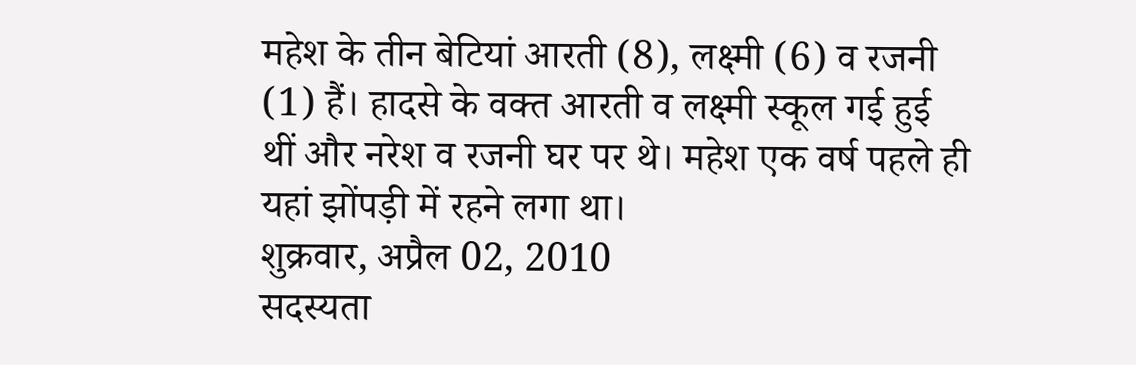महेश के तीन बेटियां आरती (8), लक्ष्मी (6) व रजनी (1) हैं। हादसे के वक्त आरती व लक्ष्मी स्कूल गई हुई थीं और नरेश व रजनी घर पर थे। महेश एक वर्ष पहले ही यहां झोंपड़ी में रहने लगा था।
शुक्रवार, अप्रैल 02, 2010
सदस्यता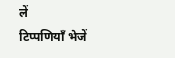लें
टिप्पणियाँ भेजें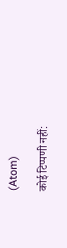(Atom)

कोई टिप्पणी नहीं: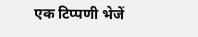एक टिप्पणी भेजें